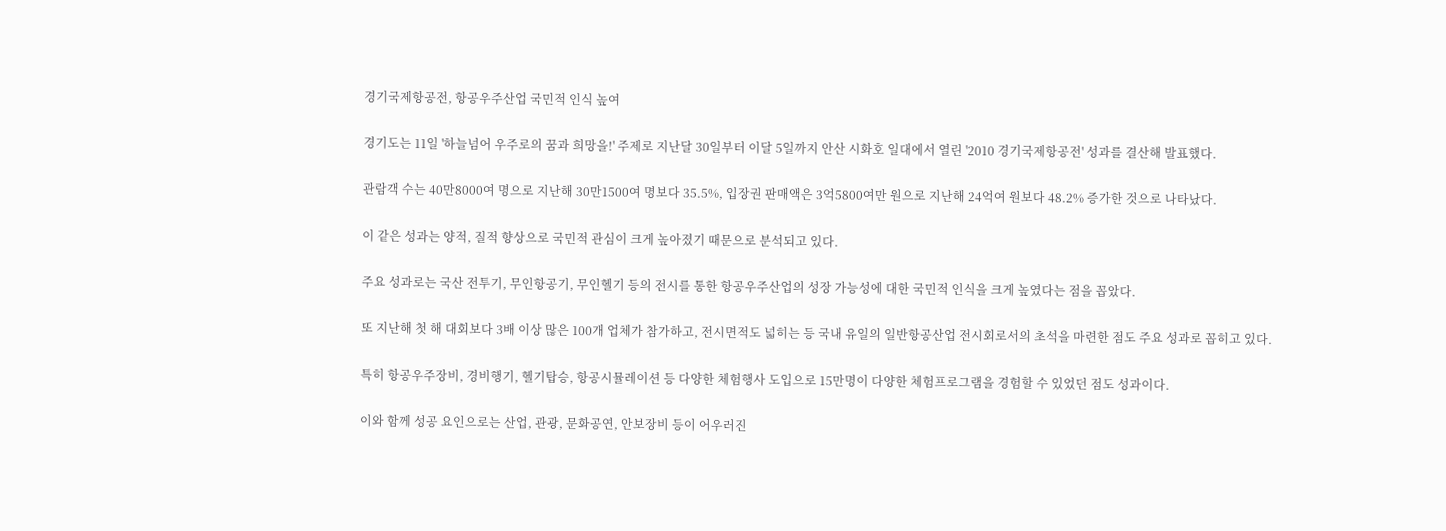경기국제항공전, 항공우주산업 국민적 인식 높여

경기도는 11일 '하늘넘어 우주로의 꿈과 희망을!' 주제로 지난달 30일부터 이달 5일까지 안산 시화호 일대에서 열린 '2010 경기국제항공전' 성과를 결산해 발표했다.

관람객 수는 40만8000여 명으로 지난해 30만1500여 명보다 35.5%, 입장권 판매액은 3억5800여만 원으로 지난해 24억여 원보다 48.2% 증가한 것으로 나타났다.

이 같은 성과는 양적, 질적 향상으로 국민적 관심이 크게 높아졌기 때문으로 분석되고 있다.

주요 성과로는 국산 전투기, 무인항공기, 무인헬기 등의 전시를 통한 항공우주산업의 성장 가능성에 대한 국민적 인식을 크게 높였다는 점을 꼽았다.

또 지난해 첫 해 대회보다 3배 이상 많은 100개 업체가 참가하고, 전시면적도 넓히는 등 국내 유일의 일반항공산업 전시회로서의 초석을 마련한 점도 주요 성과로 꼽히고 있다.

특히 항공우주장비, 경비행기, 헬기탑승, 항공시뮬레이션 등 다양한 체험행사 도입으로 15만명이 다양한 체험프로그램을 경험할 수 있었던 점도 성과이다.

이와 함께 성공 요인으로는 산업, 관광, 문화공연, 안보장비 등이 어우러진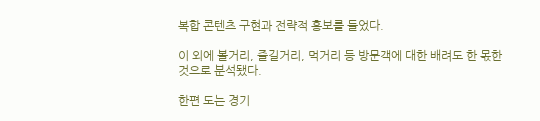복합 콘텐츠 구현과 전략적 홍보를 들었다.

이 외에 볼거리, 즐길거리, 먹거리 등 방문객에 대한 배려도 한 몫한 것으로 분석됐다.

한편 도는 경기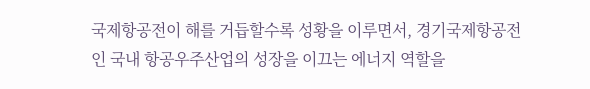국제항공전이 해를 거듭할수록 성황을 이루면서, 경기국제항공전인 국내 항공우주산업의 성장을 이끄는 에너지 역할을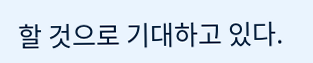할 것으로 기대하고 있다.